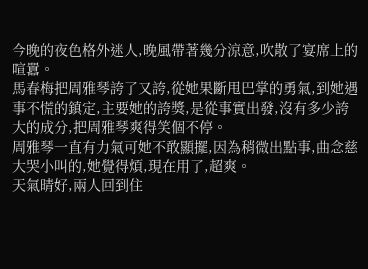今晚的夜色格外迷人,晚風帶著幾分涼意,吹散了宴席上的喧囂。
馬春梅把周雅琴誇了又誇,從她果斷甩巴掌的勇氣,到她遇事不慌的鎮定,主要她的誇獎,是從事實出發,沒有多少誇大的成分,把周雅琴爽得笑個不停。
周雅琴一直有力氣可她不敢顯擺,因為稍微出點事,曲念慈大哭小叫的,她覺得煩,現在用了,超爽。
天氣晴好,兩人回到住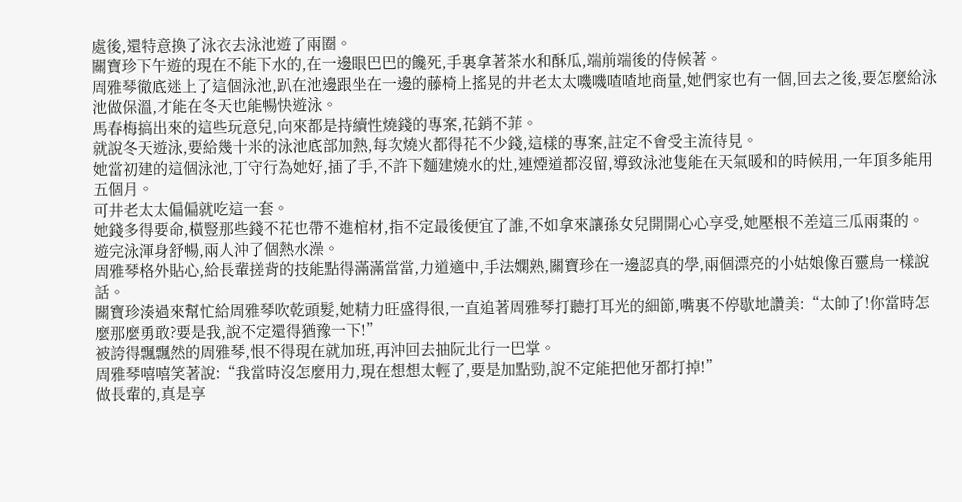處後,還特意換了泳衣去泳池遊了兩圈。
關寶珍下午遊的現在不能下水的,在一邊眼巴巴的饞死,手裏拿著茶水和酥瓜,端前端後的侍候著。
周雅琴徹底迷上了這個泳池,趴在池邊跟坐在一邊的藤椅上搖晃的井老太太嘰嘰喳喳地商量,她們家也有一個,回去之後,要怎麼給泳池做保溫,才能在冬天也能暢快遊泳。
馬春梅搞出來的這些玩意兒,向來都是持續性燒錢的專案,花銷不菲。
就說冬天遊泳,要給幾十米的泳池底部加熱,每次燒火都得花不少錢,這樣的專案,註定不會受主流待見。
她當初建的這個泳池,丁守行為她好,插了手,不許下麵建燒水的灶,連煙道都沒留,導致泳池隻能在天氣暖和的時候用,一年頂多能用五個月。
可井老太太偏偏就吃這一套。
她錢多得要命,橫豎那些錢不花也帶不進棺材,指不定最後便宜了誰,不如拿來讓孫女兒開開心心享受,她壓根不差這三瓜兩棗的。
遊完泳渾身舒暢,兩人沖了個熱水澡。
周雅琴格外貼心,給長輩搓背的技能點得滿滿當當,力道適中,手法嫻熟,關寶珍在一邊認真的學,兩個漂亮的小姑娘像百靈鳥一樣說話。
關寶珍湊過來幫忙給周雅琴吹乾頭髮,她精力旺盛得很,一直追著周雅琴打聽打耳光的細節,嘴裏不停歇地讚美:“太帥了!你當時怎麼那麼勇敢?要是我,說不定還得猶豫一下!”
被誇得飄飄然的周雅琴,恨不得現在就加班,再沖回去抽阮北行一巴掌。
周雅琴嘻嘻笑著說:“我當時沒怎麼用力,現在想想太輕了,要是加點勁,說不定能把他牙都打掉!”
做長輩的,真是享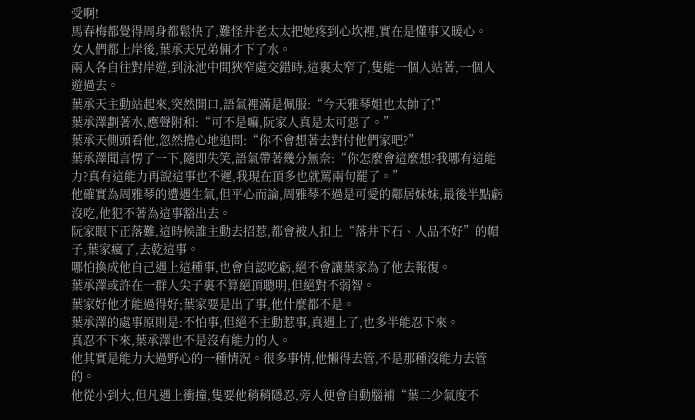受啊!
馬春梅都覺得周身都鬆快了,難怪井老太太把她疼到心坎裡,實在是懂事又暖心。
女人們都上岸後,葉承天兄弟倆才下了水。
兩人各自往對岸遊,到泳池中間狹窄處交錯時,這裏太窄了,隻能一個人站著,一個人遊過去。
葉承天主動站起來,突然開口,語氣裡滿是佩服:“今天雅琴姐也太帥了!”
葉承澤劃著水,應聲附和:“可不是嘛,阮家人真是太可惡了。”
葉承天側頭看他,忽然擔心地追問:“你不會想著去對付他們家吧?”
葉承澤聞言愣了一下,隨即失笑,語氣帶著幾分無奈:“你怎麼會這麼想?我哪有這能力?真有這能力再說這事也不遲,我現在頂多也就罵兩句罷了。”
他確實為周雅琴的遭遇生氣,但平心而論,周雅琴不過是可愛的鄰居妹妹,最後半點虧沒吃,他犯不著為這事豁出去。
阮家眼下正落難,這時候誰主動去招惹,都會被人扣上“落井下石、人品不好”的帽子,葉家瘋了,去乾這事。
哪怕換成他自己遇上這種事,也會自認吃虧,絕不會讓葉家為了他去報復。
葉承澤或許在一群人尖子裏不算絕頂聰明,但絕對不弱智。
葉家好他才能過得好;葉家要是出了事,他什麼都不是。
葉承澤的處事原則是:不怕事,但絕不主動惹事,真遇上了,也多半能忍下來。
真忍不下來,葉承澤也不是沒有能力的人。
他其實是能力大過野心的一種情況。很多事情,他懶得去管,不是那種沒能力去管的。
他從小到大,但凡遇上衝撞,隻要他稍稍隱忍,旁人便會自動腦補“葉二少氣度不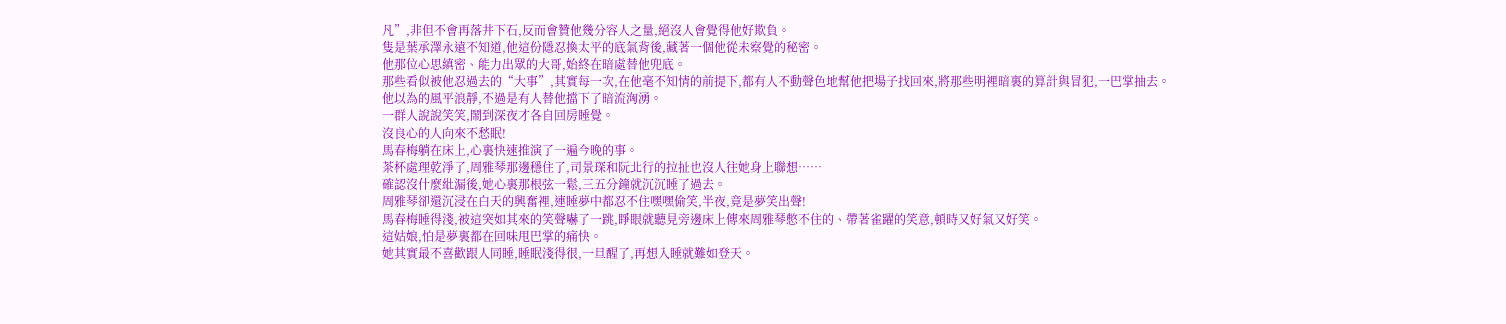凡”,非但不會再落井下石,反而會贊他幾分容人之量,絕沒人會覺得他好欺負。
隻是葉承澤永遠不知道,他這份隱忍換太平的底氣背後,藏著一個他從未察覺的秘密。
他那位心思縝密、能力出眾的大哥,始終在暗處替他兜底。
那些看似被他忍過去的“大事”,其實每一次,在他毫不知情的前提下,都有人不動聲色地幫他把場子找回來,將那些明裡暗裏的算計與冒犯,一巴掌抽去。
他以為的風平浪靜,不過是有人替他擋下了暗流洶湧。
一群人說說笑笑,鬧到深夜才各自回房睡覺。
沒良心的人向來不愁眠!
馬春梅躺在床上,心裏快速推演了一遍今晚的事。
茶杯處理乾淨了,周雅琴那邊穩住了,司景琛和阮北行的拉扯也沒人往她身上聯想……
確認沒什麼紕漏後,她心裏那根弦一鬆,三五分鐘就沉沉睡了過去。
周雅琴卻還沉浸在白天的興奮裡,連睡夢中都忍不住嘿嘿偷笑,半夜,竟是夢笑出聲!
馬春梅睡得淺,被這突如其來的笑聲嚇了一跳,睜眼就聽見旁邊床上傳來周雅琴憋不住的、帶著雀躍的笑意,頓時又好氣又好笑。
這姑娘,怕是夢裏都在回味甩巴掌的痛快。
她其實最不喜歡跟人同睡,睡眠淺得很,一旦醒了,再想入睡就難如登天。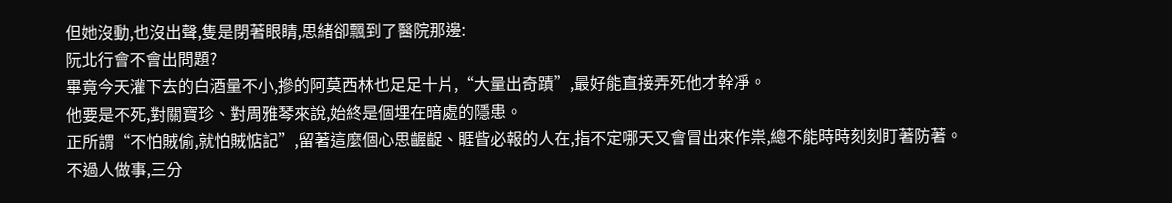但她沒動,也沒出聲,隻是閉著眼睛,思緒卻飄到了醫院那邊:
阮北行會不會出問題?
畢竟今天灌下去的白酒量不小,摻的阿莫西林也足足十片,“大量出奇蹟”,最好能直接弄死他才幹凈。
他要是不死,對關寶珍、對周雅琴來說,始終是個埋在暗處的隱患。
正所謂“不怕賊偷,就怕賊惦記”,留著這麼個心思齷齪、睚眥必報的人在,指不定哪天又會冒出來作祟,總不能時時刻刻盯著防著。
不過人做事,三分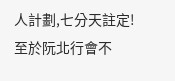人計劃,七分天註定!
至於阮北行會不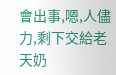會出事,嗯,人儘力,剩下交給老天奶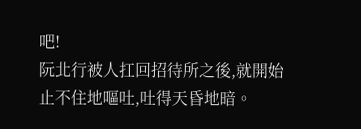吧!
阮北行被人扛回招待所之後,就開始止不住地嘔吐,吐得天昏地暗。